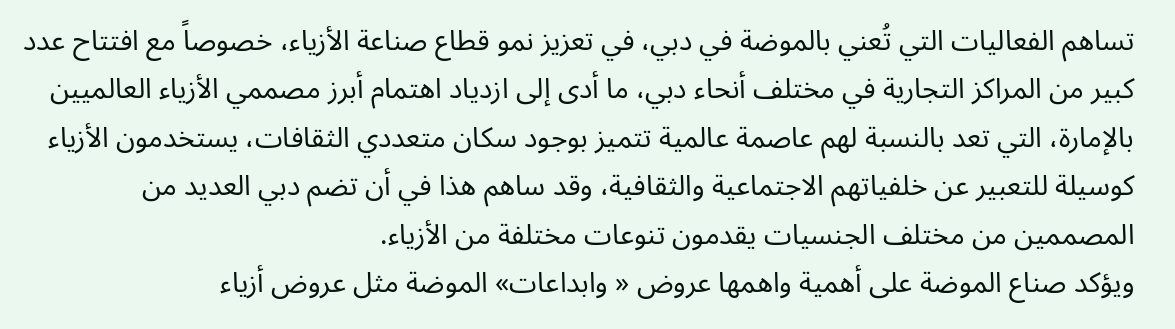تساهم الفعاليات التي تُعني بالموضة في دبي، في تعزيز نمو قطاع صناعة الأزياء، خصوصاً مع افتتاح عدد كبير من المراكز التجارية في مختلف أنحاء دبي، ما أدى إلى ازدياد اهتمام أبرز مصممي الأزياء العالميين بالإمارة، التي تعد بالنسبة لهم عاصمة عالمية تتميز بوجود سكان متعددي الثقافات، يستخدمون الأزياء كوسيلة للتعبير عن خلفياتهم الاجتماعية والثقافية، وقد ساهم هذا في أن تضم دبي العديد من المصممين من مختلف الجنسيات يقدمون تنوعات مختلفة من الأزياء.
ويؤكد صناع الموضة على أهمية واهمها عروض « وابداعات» الموضة مثل عروض أزياء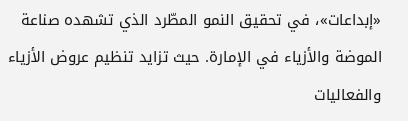«إبداعات»، في تحقيق النمو المطّرد الذي تشهده صناعة الموضة والأزياء في الإمارة. حيث تزايد تنظيم عروض الأزياء والفعاليات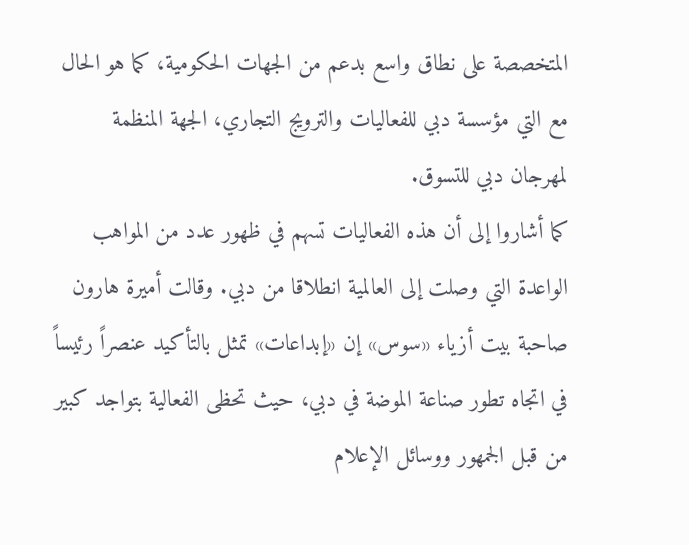المتخصصة على نطاق واسع بدعم من الجهات الحكومية، كما هو الحال مع التي مؤسسة دبي للفعاليات والترويج التجاري، الجهة المنظمة لمهرجان دبي للتسوق.
كما أشاروا إلى أن هذه الفعاليات تسهم في ظهور عدد من المواهب الواعدة التي وصلت إلى العالمية انطلاقا من دبي. وقالت أميرة هارون صاحبة بيت أزياء «سوس» إن «إبداعات» تمثل بالتأكيد عنصراً رئيساً في اتجاه تطور صناعة الموضة في دبي، حيث تحظى الفعالية بتواجد كبير من قبل الجمهور ووسائل الإعلام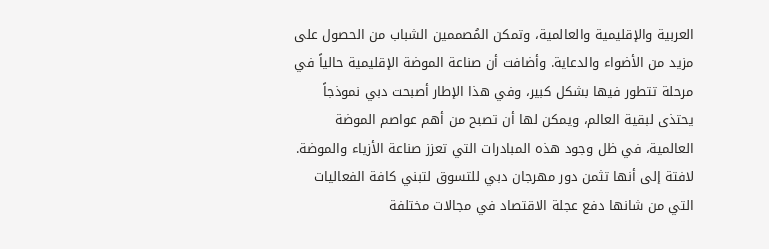العربية والإقليمية والعالمية، وتمكن المُصممين الشباب من الحصول على مزيد من الأضواء والدعاية. وأضافت أن صناعة الموضة الإقليمية حالياً في مرحلة تتطور فيها بشكل كبير، وفي هذا الإطار أصبحت دبي نموذجاً يحتذى لبقية العالم، ويمكن لها أن تصبح من أهم عواصم الموضة العالمية، في ظل وجود هذه المبادرات التي تعزز صناعة الأزياء والموضة.
لافتة إلى أنها تثمن دور مهرجان دبي للتسوق لتبني كافة الفعاليات التي من شانها دفع عجلة الاقتصاد في مجالات مختلفة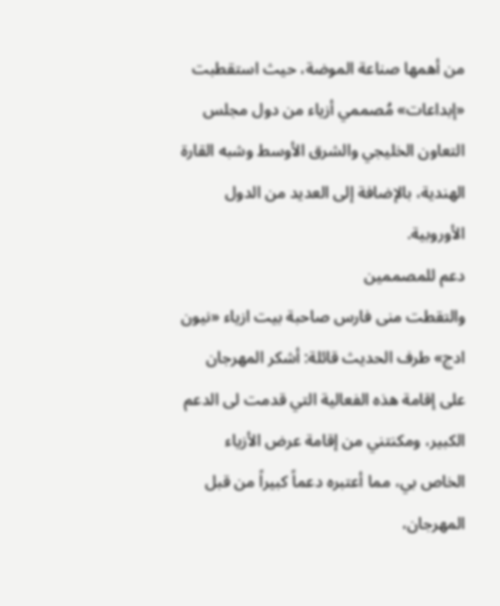من أهمها صناعة الموضة، حيث استقطبت «إبداعات» مُصممي أزياء من دول مجلس التعاون الخليجي والشرق الأوسط وشبه القارة الهندية، بالإضافة إلى العديد من الدول الأوروبية.
دعم للمصممين
والتقطت منى فارس صاحبة بيت ازياء «نيون ادج» طرف الحديث قائلة: أشكر المهرجان على إقامة هذه الفعالية التي قدمت لى الدعم الكبير، ومكنتني من إقامة عرض الأزياء الخاص بي، مما أعتبره دعماً كبيراً من قبل المهرجان،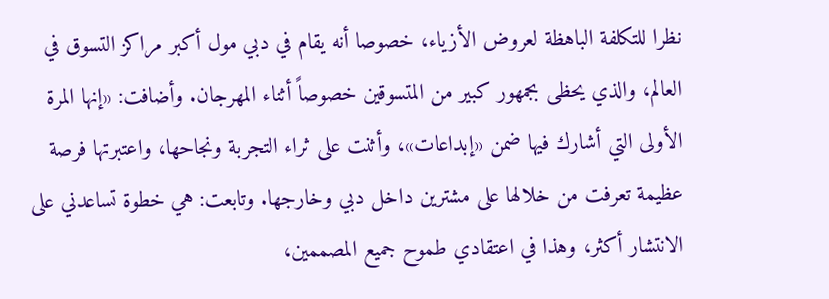نظرا للتكلفة الباهظة لعروض الأزياء، خصوصا أنه يقام في دبي مول أكبر مراكز التسوق في العالم، والذي يحظى بجمهور كبير من المتسوقين خصوصاً أثناء المهرجان. وأضافت: «إنها المرة الأولى التي أشارك فيها ضمن «إبداعات»، وأثنت على ثراء التجربة ونجاحها، واعتبرتها فرصة عظيمة تعرفت من خلالها على مشترين داخل دبي وخارجها. وتابعت: هي خطوة تساعدني على الانتشار أكثر، وهذا في اعتقادي طموح جميع المصممين،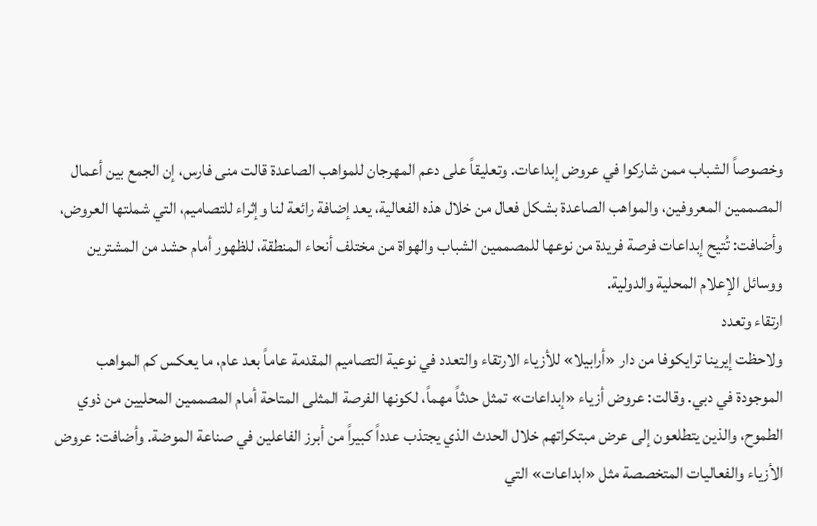وخصوصاً الشباب ممن شاركوا في عروض إبداعات. وتعليقاً على دعم المهرجان للمواهب الصاعدة قالت منى فارس، إن الجمع بين أعمال المصممين المعروفين، والمواهب الصاعدة بشكل فعال من خلال هذه الفعالية، يعد إضافة رائعة لنا وإثراء للتصاميم، التي شملتها العروض، وأضافت: تُتيح إبداعات فرصة فريدة من نوعها للمصممين الشباب والهواة من مختلف أنحاء المنطقة، للظهور أمام حشد من المشترين ووسائل الإعلام المحلية والدولية.
ارتقاء وتعدد
ولاحظت إيرينا ترايكوفا من دار «أرابيلا» للأزياء الارتقاء والتعدد في نوعية التصاميم المقدمة عاماً بعد عام، ما يعكس كم المواهب الموجودة في دبي. وقالت: عروض أزياء «إبداعات» تمثل حدثاً مهماً، لكونها الفرصة المثلى المتاحة أمام المصممين المحليين من ذوي الطموح، والذين يتطلعون إلى عرض مبتكراتهم خلال الحدث الذي يجتذب عدداً كبيراً من أبرز الفاعلين في صناعة الموضة. وأضافت: عروض الأزياء والفعاليات المتخصصة مثل «ابداعات» التي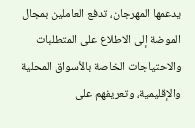يدعمها المهرجان، تدفع العاملين بمجال الموضة إلى الاطلاع على المتطلبات والاحتياجات الخاصة بالأسواق المحلية والإقليمية، وتعريفهم على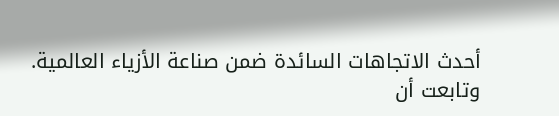أحدث الاتجاهات السائدة ضمن صناعة الأزياء العالمية.
وتابعت أن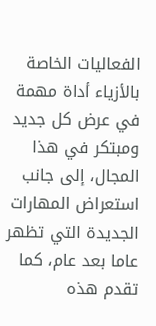الفعاليات الخاصة بالأزياء أداة مهمة في عرض كل جديد ومبتكر في هذا المجال، إلى جانب استعراض المهارات الجديدة التي تظهر عاما بعد عام، كما تقدم هذه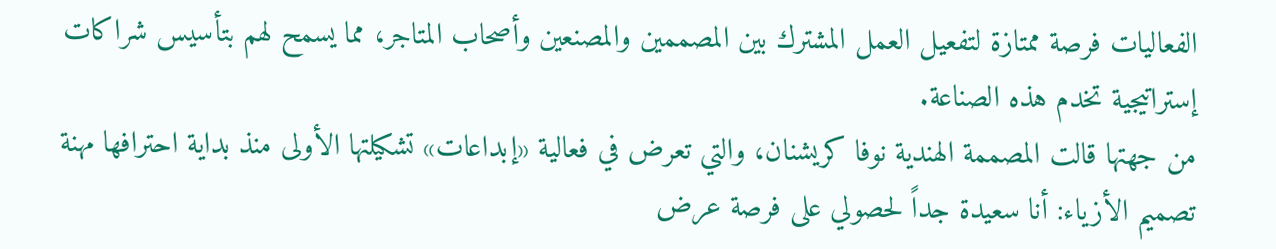الفعاليات فرصة ممتازة لتفعيل العمل المشترك بين المصممين والمصنعين وأصحاب المتاجر، مما يسمح لهم بتأسيس شراكات إستراتيجية تخدم هذه الصناعة.
من جهتها قالت المصممة الهندية نوفا كريشنان، والتي تعرض في فعالية «إبداعات» تشكيلتها الأولى منذ بداية احترافها مهنة تصميم الأزياء: أنا سعيدة جداً لحصولي على فرصة عرض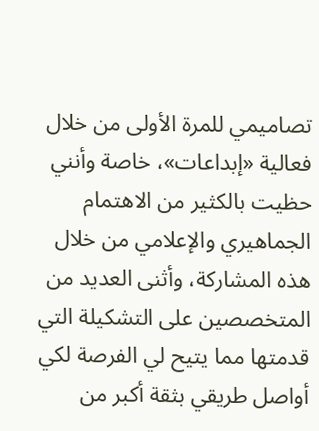تصاميمي للمرة الأولى من خلال فعالية «إبداعات»، خاصة وأنني حظيت بالكثير من الاهتمام الجماهيري والإعلامي من خلال هذه المشاركة، وأثنى العديد من المتخصصين على التشكيلة التي قدمتها مما يتيح لي الفرصة لكي أواصل طريقي بثقة أكبر من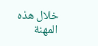خلال هذه المهنة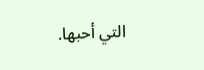التي أحبها.